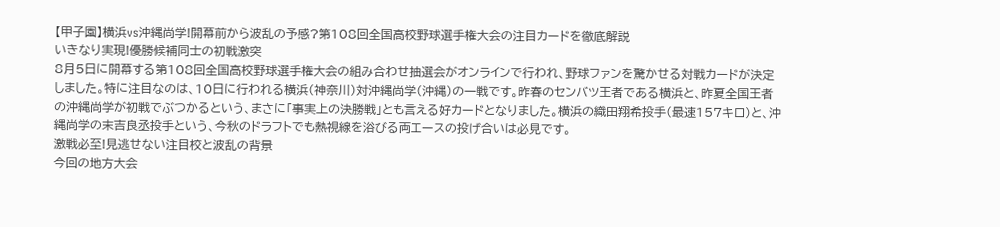【甲子園】横浜vs沖縄尚学!開幕前から波乱の予感?第108回全国高校野球選手権大会の注目カードを徹底解説
いきなり実現!優勝候補同士の初戦激突
8月5日に開幕する第108回全国高校野球選手権大会の組み合わせ抽選会がオンラインで行われ、野球ファンを驚かせる対戦カードが決定しました。特に注目なのは、10日に行われる横浜(神奈川)対沖縄尚学(沖縄)の一戦です。昨春のセンバツ王者である横浜と、昨夏全国王者の沖縄尚学が初戦でぶつかるという、まさに「事実上の決勝戦」とも言える好カードとなりました。横浜の織田翔希投手(最速157キロ)と、沖縄尚学の末吉良丞投手という、今秋のドラフトでも熱視線を浴びる両エースの投げ合いは必見です。
激戦必至!見逃せない注目校と波乱の背景
今回の地方大会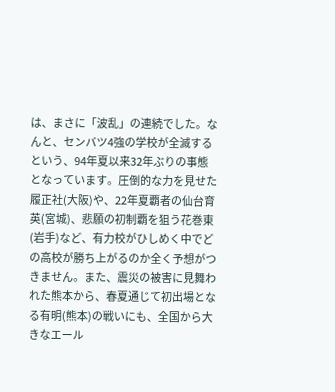は、まさに「波乱」の連続でした。なんと、センバツ4強の学校が全滅するという、94年夏以来32年ぶりの事態となっています。圧倒的な力を見せた履正社(大阪)や、22年夏覇者の仙台育英(宮城)、悲願の初制覇を狙う花巻東(岩手)など、有力校がひしめく中でどの高校が勝ち上がるのか全く予想がつきません。また、震災の被害に見舞われた熊本から、春夏通じて初出場となる有明(熊本)の戦いにも、全国から大きなエール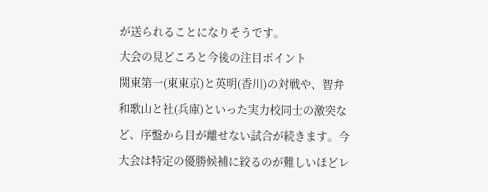が送られることになりそうです。
大会の見どころと今後の注目ポイント
関東第一(東東京)と英明(香川)の対戦や、智弁和歌山と社(兵庫)といった実力校同士の激突など、序盤から目が離せない試合が続きます。今大会は特定の優勝候補に絞るのが難しいほどレ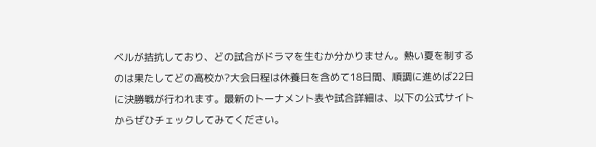ベルが拮抗しており、どの試合がドラマを生むか分かりません。熱い夏を制するのは果たしてどの高校か?大会日程は休養日を含めて18日間、順調に進めば22日に決勝戦が行われます。最新のトーナメント表や試合詳細は、以下の公式サイトからぜひチェックしてみてください。